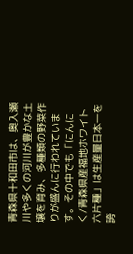青森県十和田市は、奥入瀬川や多くの河川が豊かな土壌を育み、多種類の野菜作りが盛んに行われています。その中でも「にんにく/青森県産福地ホワイト六片種」は生産量日本一を誇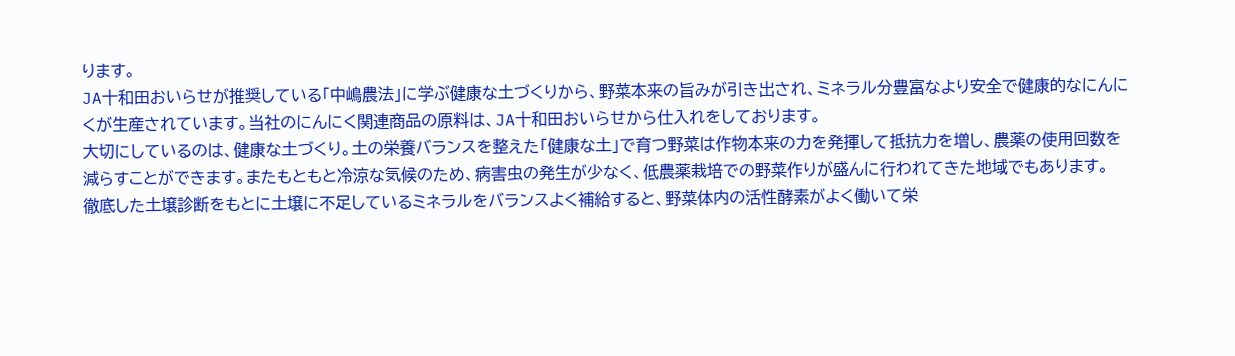ります。
JA十和田おいらせが推奨している「中嶋農法」に学ぶ健康な土づくりから、野菜本来の旨みが引き出され、ミネラル分豊富なより安全で健康的なにんにくが生産されています。当社のにんにく関連商品の原料は、JA十和田おいらせから仕入れをしております。
大切にしているのは、健康な土づくり。土の栄養バランスを整えた「健康な土」で育つ野菜は作物本来の力を発揮して抵抗力を増し、農薬の使用回数を減らすことができます。またもともと冷涼な気候のため、病害虫の発生が少なく、低農薬栽培での野菜作りが盛んに行われてきた地域でもあります。
徹底した土壌診断をもとに土壌に不足しているミネラルをバランスよく補給すると、野菜体内の活性酵素がよく働いて栄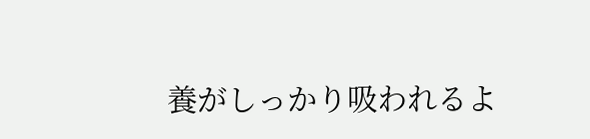養がしっかり吸われるよ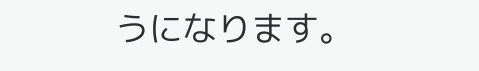うになります。